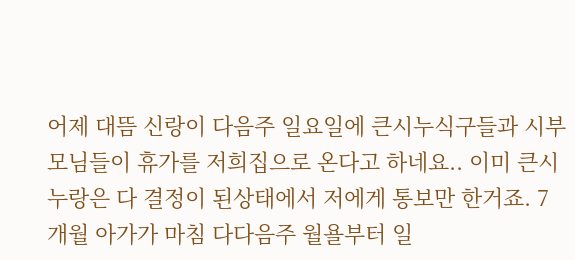어제 대뜸 신랑이 다음주 일요일에 큰시누식구들과 시부모님들이 휴가를 저희집으로 온다고 하네요.. 이미 큰시누랑은 다 결정이 된상태에서 저에게 통보만 한거죠. 7개월 아가가 마침 다다음주 월욜부터 일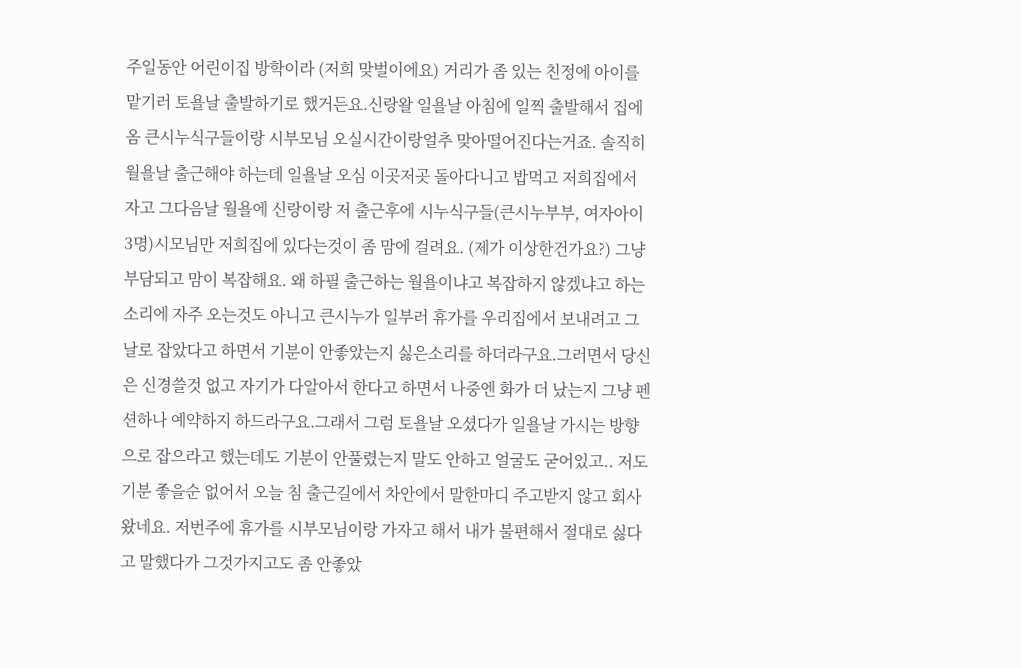주일동안 어린이집 방학이라 (저희 맞벌이에요) 거리가 좀 있는 친정에 아이를 맡기러 토욜날 출발하기로 했거든요.신랑왈 일욜날 아침에 일찍 출발해서 집에 옴 큰시누식구들이랑 시부모님 오실시간이랑얼추 맞아떨어진다는거죠. 솔직히 월욜날 출근해야 하는데 일욜날 오심 이곳저곳 돌아다니고 밥먹고 저희집에서 자고 그다음날 월욜에 신랑이랑 저 출근후에 시누식구들(큰시누부부, 여자아이 3명)시모님만 저희집에 있다는것이 좀 맘에 걸려요. (제가 이상한건가요?) 그냥 부담되고 맘이 복잡해요. 왜 하필 출근하는 월욜이냐고 복잡하지 않겠냐고 하는 소리에 자주 오는것도 아니고 큰시누가 일부러 휴가를 우리집에서 보내려고 그날로 잡았다고 하면서 기분이 안좋았는지 싫은소리를 하더라구요.그러면서 당신은 신경쓸것 없고 자기가 다알아서 한다고 하면서 나중엔 화가 더 났는지 그냥 펜션하나 예약하지 하드라구요.그래서 그럼 토욜날 오셨다가 일욜날 가시는 방향으로 잡으라고 했는데도 기분이 안풀렸는지 말도 안하고 얼굴도 굳어있고.. 저도 기분 좋을순 없어서 오늘 침 출근길에서 차안에서 말한마디 주고받지 않고 회사 왔네요. 저번주에 휴가를 시부모님이랑 가자고 해서 내가 불편해서 절대로 싫다고 말했다가 그것가지고도 좀 안좋았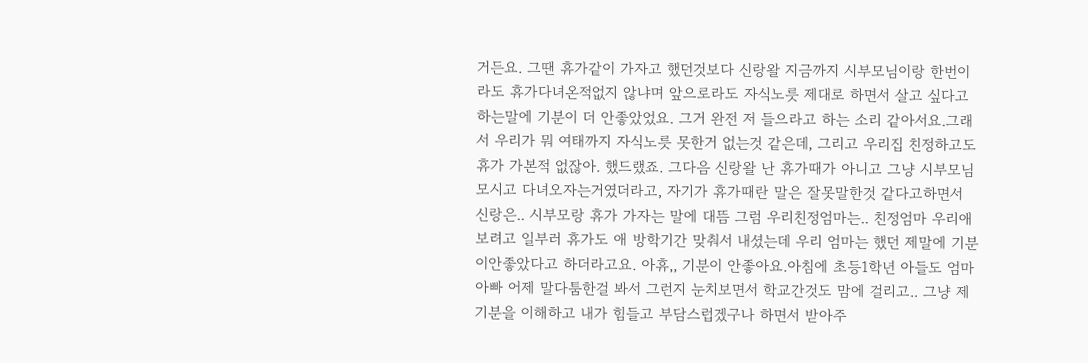거든요. 그땐 휴가같이 가자고 했던것보다 신랑왈 지금까지 시부모님이랑 한번이라도 휴가다녀온적없지 않냐며 앞으로라도 자식노릇 제대로 하면서 살고 싶다고 하는말에 기분이 더 안좋았었요. 그거 완전 저 들으라고 하는 소리 같아서요.그래서 우리가 뭐 여태까지 자식노릇 못한거 없는것 같은데, 그리고 우리집 친정하고도 휴가 가본적 없잖아. 했드랬죠. 그다음 신랑왈 난 휴가때가 아니고 그냥 시부모님 모시고 다녀오자는거였더라고, 자기가 휴가때란 말은 잘못말한것 같다고하면서 신랑은.. 시부모랑 휴가 가자는 말에 대뜸 그럼 우리친정엄마는.. 친정엄마 우리애 보려고 일부러 휴가도 애 방학기간 맞춰서 내셨는데 우리 엄마는 했던 제말에 기분이안좋았다고 하더라고요. 아휴,, 기분이 안좋아요.아침에 초등1학년 아들도 엄마 아빠 어제 말다툼한걸 봐서 그런지 눈치보면서 학교간것도 맘에 걸리고.. 그냥 제 기분을 이해하고 내가 힘들고 부담스럽겠구나 하면서 받아주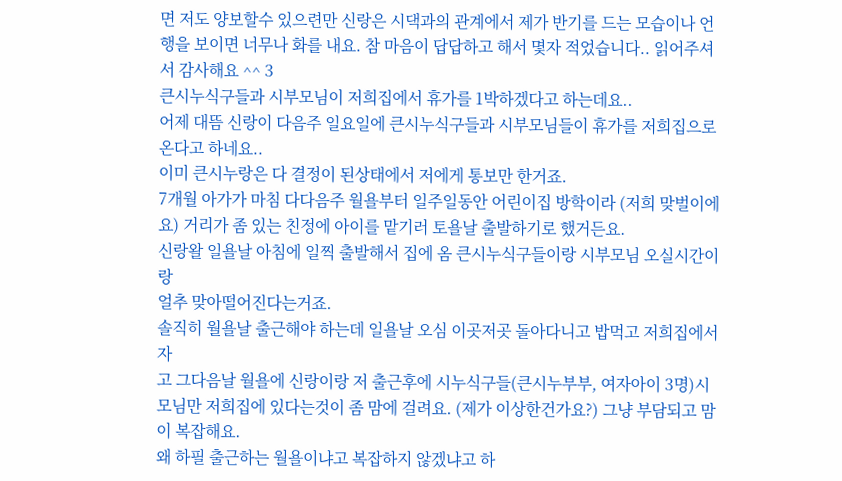면 저도 양보할수 있으련만 신랑은 시댁과의 관계에서 제가 반기를 드는 모습이나 언행을 보이면 너무나 화를 내요. 참 마음이 답답하고 해서 몇자 적었습니다.. 읽어주셔서 감사해요 ^^ 3
큰시누식구들과 시부모님이 저희집에서 휴가를 1박하겠다고 하는데요..
어제 대뜸 신랑이 다음주 일요일에 큰시누식구들과 시부모님들이 휴가를 저희집으로 온다고 하네요..
이미 큰시누랑은 다 결정이 된상태에서 저에게 통보만 한거죠.
7개월 아가가 마침 다다음주 월욜부터 일주일동안 어린이집 방학이라 (저희 맞벌이에요) 거리가 좀 있는 친정에 아이를 맡기러 토욜날 출발하기로 했거든요.
신랑왈 일욜날 아침에 일찍 출발해서 집에 옴 큰시누식구들이랑 시부모님 오실시간이랑
얼추 맞아떨어진다는거죠.
솔직히 월욜날 출근해야 하는데 일욜날 오심 이곳저곳 돌아다니고 밥먹고 저희집에서 자
고 그다음날 월욜에 신랑이랑 저 출근후에 시누식구들(큰시누부부, 여자아이 3명)시모님만 저희집에 있다는것이 좀 맘에 걸려요. (제가 이상한건가요?) 그냥 부담되고 맘이 복잡해요.
왜 하필 출근하는 월욜이냐고 복잡하지 않겠냐고 하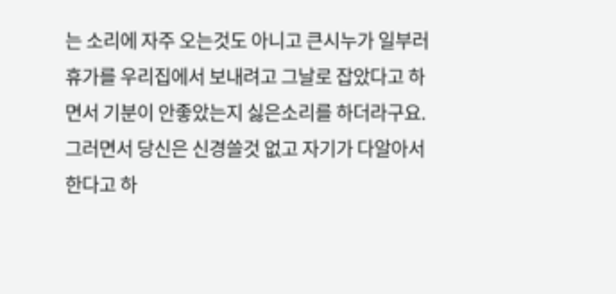는 소리에 자주 오는것도 아니고 큰시누가 일부러 휴가를 우리집에서 보내려고 그날로 잡았다고 하면서 기분이 안좋았는지 싫은소리를 하더라구요.
그러면서 당신은 신경쓸것 없고 자기가 다알아서 한다고 하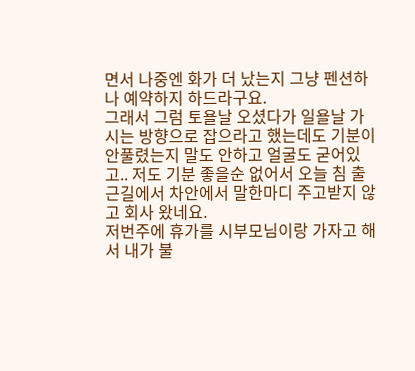면서 나중엔 화가 더 났는지 그냥 펜션하나 예약하지 하드라구요.
그래서 그럼 토욜날 오셨다가 일욜날 가시는 방향으로 잡으라고 했는데도 기분이 안풀렸는지 말도 안하고 얼굴도 굳어있고.. 저도 기분 좋을순 없어서 오늘 침 출근길에서 차안에서 말한마디 주고받지 않고 회사 왔네요.
저번주에 휴가를 시부모님이랑 가자고 해서 내가 불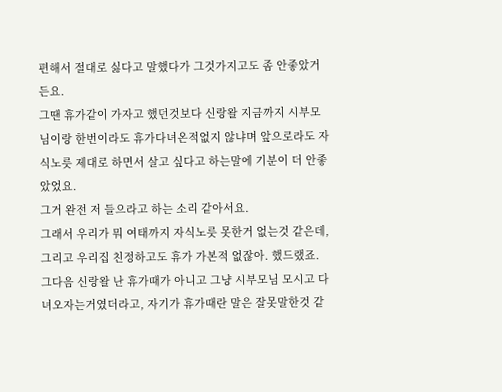편해서 절대로 싫다고 말했다가 그것가지고도 좀 안좋았거든요.
그땐 휴가같이 가자고 했던것보다 신랑왈 지금까지 시부모님이랑 한번이라도 휴가다녀온적없지 않냐며 앞으로라도 자식노릇 제대로 하면서 살고 싶다고 하는말에 기분이 더 안좋았었요.
그거 완전 저 들으라고 하는 소리 같아서요.
그래서 우리가 뭐 여태까지 자식노릇 못한거 없는것 같은데,
그리고 우리집 친정하고도 휴가 가본적 없잖아. 했드랬죠.
그다음 신랑왈 난 휴가때가 아니고 그냥 시부모님 모시고 다녀오자는거였더라고, 자기가 휴가때란 말은 잘못말한것 같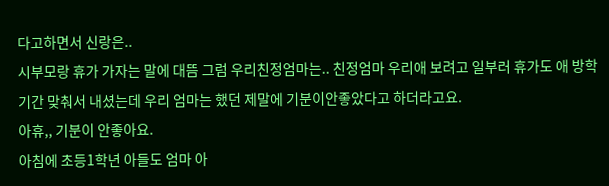다고하면서 신랑은..
시부모랑 휴가 가자는 말에 대뜸 그럼 우리친정엄마는.. 친정엄마 우리애 보려고 일부러 휴가도 애 방학기간 맞춰서 내셨는데 우리 엄마는 했던 제말에 기분이안좋았다고 하더라고요.
아휴,, 기분이 안좋아요.
아침에 초등1학년 아들도 엄마 아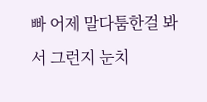빠 어제 말다툼한걸 봐서 그런지 눈치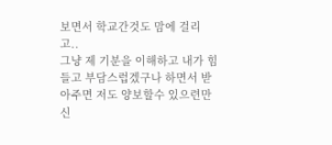보면서 학교간것도 맘에 걸리고..
그냥 제 기분을 이해하고 내가 힘들고 부담스럽겠구나 하면서 받아주면 저도 양보할수 있으련만 신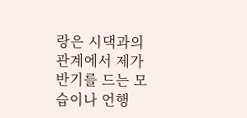랑은 시댁과의 관계에서 제가 반기를 드는 모습이나 언행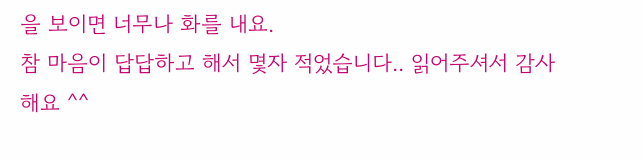을 보이면 너무나 화를 내요.
참 마음이 답답하고 해서 몇자 적었습니다.. 읽어주셔서 감사해요 ^^